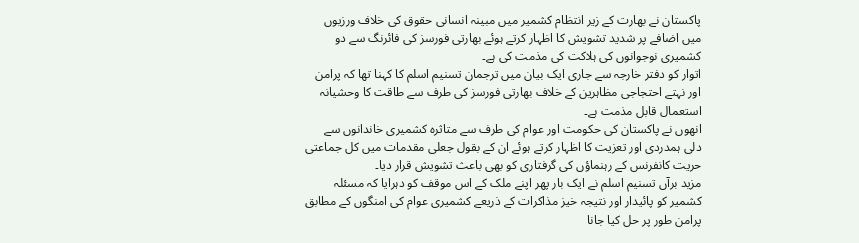پاکستان نے بھارت کے زیر انتظام کشمیر میں مبینہ انسانی حقوق کی خلاف ورزیوں میں اضافے پر شدید تشویش کا اظہار کرتے ہوئے بھارتی فورسز کی فائرنگ سے دو کشمیری نوجوانوں کی ہلاکت کی مذمت کی ہے۔
اتوار کو دفتر خارجہ سے جاری ایک بیان میں ترجمان تسنیم اسلم کا کہنا تھا کہ پرامن اور نہتے احتجاجی مظاہرین کے خلاف بھارتی فورسز کی طرف سے طاقت کا وحشیانہ استعمال قابل مذمت ہے۔
انھوں نے پاکستان کی حکومت اور عوام کی طرف سے متاثرہ کشمیری خاندانوں سے دلی ہمدردی اور تعزیت کا اظہار کرتے ہوئے ان کے بقول جعلی مقدمات میں کل جماعتی حریت کانفرنس کے رہنماؤں کی گرفتاری کو بھی باعث تشویش قرار دیا۔
مزید برآں تسنیم اسلم نے ایک بار پھر اپنے ملک کے اس موقف کو دہرایا کہ مسئلہ کشمیر کو پائیدار اور نتیجہ خیز مذاکرات کے ذریعے کشمیری عوام کی امنگوں کے مطابق پرامن طور پر حل کیا جانا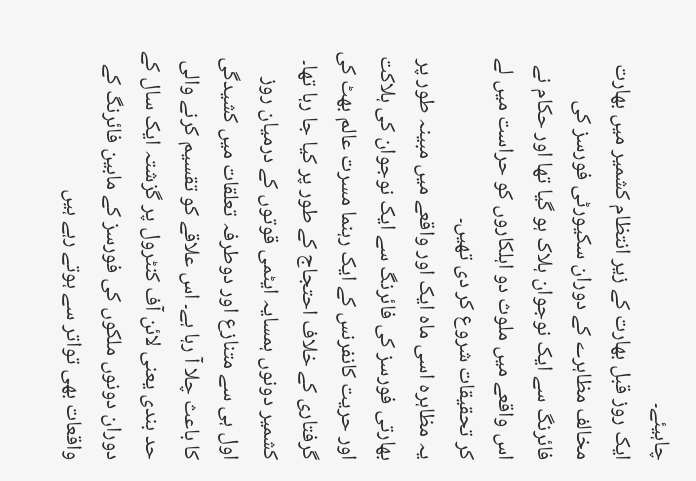چاہیئے۔
ایک روز قبل بھارت کے زیر انتظام کشمیر میں بھارت مخالف مظاہرے کے دوران سکیورٹی فورسز کی فائرنگ سے ایک نوجوان ہلاک ہو گیا تھا اور حکام نے اس واقعے میں ملوث دو اہلکاروں کو حراست میں لے کر تحقیقات شروع کر دی تھیں۔
یہ مظاہرہ اسی ماہ ایک اور واقعے میں مبینہ طور پر بھارتی فورسز کی فائرنگ سے ایک نوجوان کی ہلاکت اور حریت کانفرنس کے ایک رہنما مسرت عالم بھٹ کی گرفتاری کے خلاف احتجاج کے طور پر کیا جا رہا تھا۔
کشمیر دونوں ہمسایہ ایٹمی قوتوں کے درمیان روز اول ہی سے متنازع اور دوطرفہ تعلقات میں کشیدگی کا باعث چلا آ رہا ہے۔ اس علاقے کو تقسیم کرنے والی حد بندی یعنی لائن آف کنٹرول پر گزشتہ ایک سال کے دوران دونوں ملکوں کی فورسز کے مابین فائرنگ کے واقعات بھی تواتر سے ہوتے رہے ہیں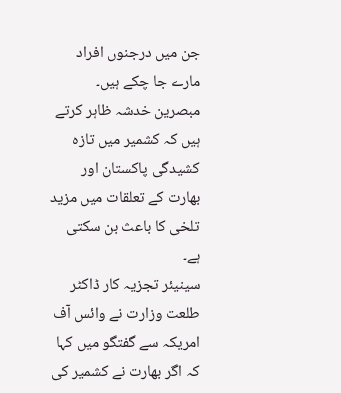جن میں درجنوں افراد مارے جا چکے ہیں۔
مبصرین خدشہ ظاہر کرتے ہیں کہ کشمیر میں تازہ کشیدگی پاکستان اور بھارت کے تعلقات میں مزید تلخی کا باعث بن سکتی ہے۔
سینیئر تجزیہ کار ڈاکٹر طلعت وزارت نے وائس آف امریکہ سے گفتگو میں کہا کہ اگر بھارت نے کشمیر کی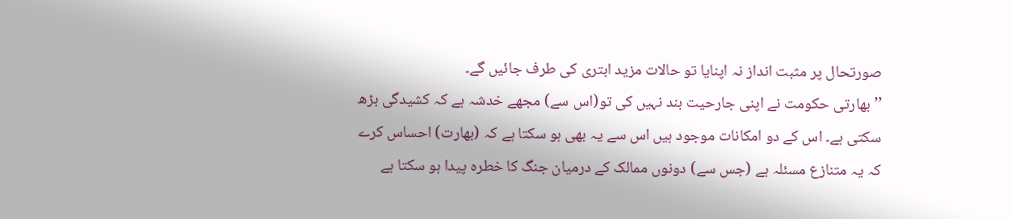صورتحال پر مثبت انداز نہ اپنایا تو حالات مزید ابتری کی طرف جائیں گے۔
’’بھارتی حکومت نے اپنی جارحیت بند نہیں کی تو(اس سے) مجھے خدشہ ہے کہ کشیدگی بڑھ سکتی ہے۔ اس کے دو امکانات موجود ہیں اس سے یہ بھی ہو سکتا ہے کہ (بھارت) احساس کرے کہ یہ متنازع مسئلہ ہے (جس سے) دونوں ممالک کے درمیان جنگ کا خطرہ پیدا ہو سکتا ہے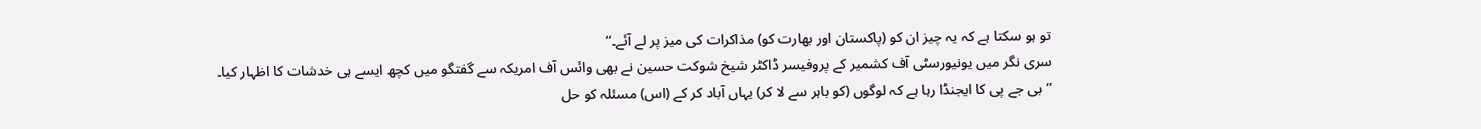تو ہو سکتا ہے کہ یہ چیز ان کو (پاکستان اور بھارت کو) مذاکرات کی میز پر لے آئے۔‘‘
سری نگر میں یونیورسٹی آف کشمیر کے پروفیسر ڈاکٹر شیخ شوکت حسین نے بھی وائس آف امریکہ سے گفتگو میں کچھ ایسے ہی خدشات کا اظہار کیا۔
’’بی جے پی کا ایجنڈا رہا ہے کہ لوگوں (کو باہر سے لا کر) یہاں آباد کر کے (اس) مسئلہ کو حل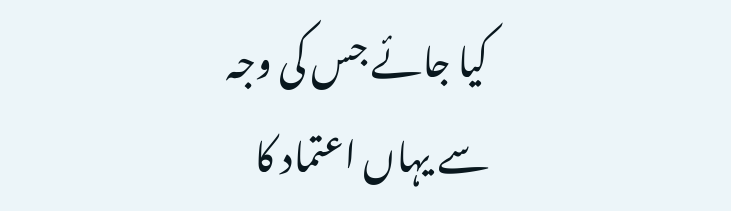کیا جائے جس کی وجہ سے یہاں اعتماد کا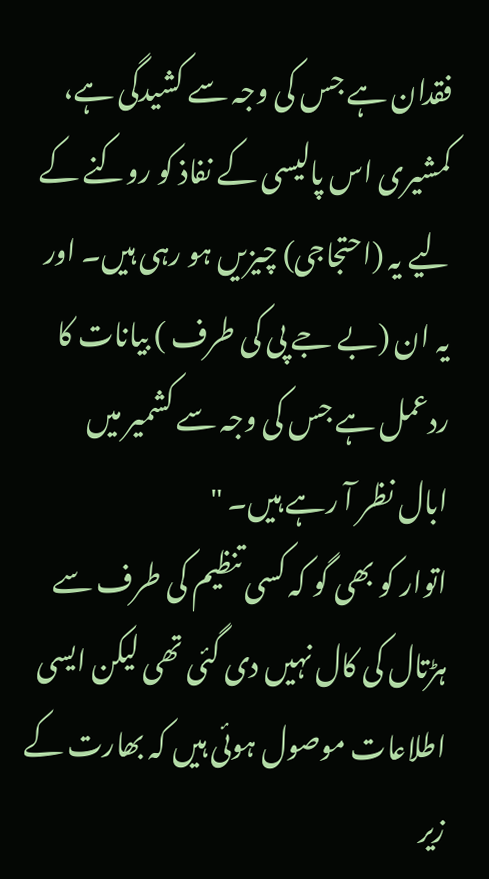فقدان ہے جس کی وجہ سے کشیدگی ہے، کمشیری اس پالیسی کے نفاذ کو روکنے کے لیے یہ (احتجاجی) چیزیں ہو رہی ہیں۔ اور یہ ان (بے جے پی کی طرف ) بیانات کا ردعمل ہے جس کی وجہ سے کشمیر میں ابال نظر آ رہے ہیں۔ "
اتوار کو بھی گو کہ کسی تنظیم کی طرف سے ہڑتال کی کال نہیں دی گئی تھی لیکن ایسی اطلاعات موصول ہوئی ہیں کہ بھارت کے زیر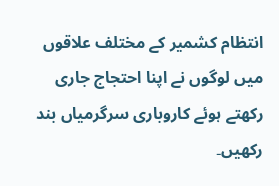انتظام کشمیر کے مختلف علاقوں میں لوگوں نے اپنا احتجاج جاری رکھتے ہوئے کاروباری سرگرمیاں بند رکھیں۔